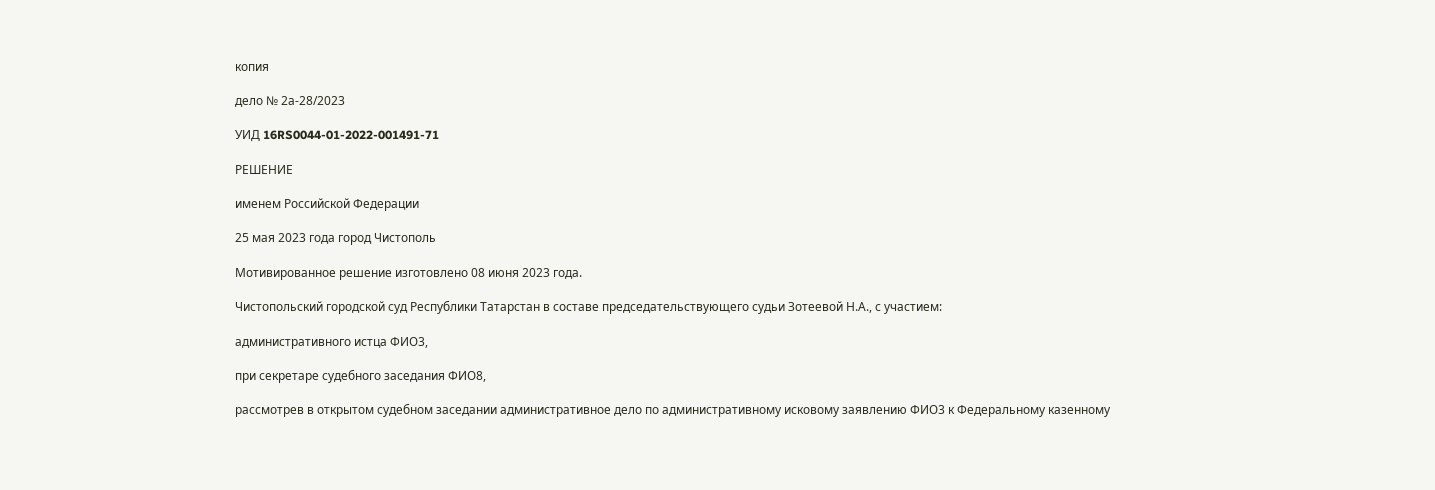копия

дело № 2а-28/2023

УИД 16RS0044-01-2022-001491-71

РЕШЕНИЕ

именем Российской Федерации

25 мая 2023 года город Чистополь

Мотивированное решение изготовлено 08 июня 2023 года.

Чистопольский городской суд Республики Татарстан в составе председательствующего судьи Зотеевой Н.А., с участием:

административного истца ФИО3,

при секретаре судебного заседания ФИО8,

рассмотрев в открытом судебном заседании административное дело по административному исковому заявлению ФИО3 к Федеральному казенному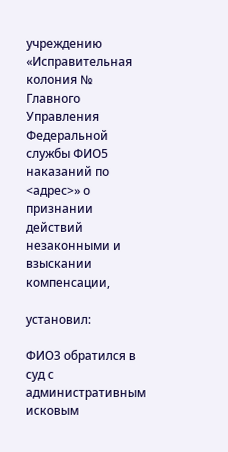учреждению «Исправительная колония № Главного Управления Федеральной службы ФИО5 наказаний по <адрес>» о признании действий незаконными и взыскании компенсации,

установил:

ФИО3 обратился в суд с административным исковым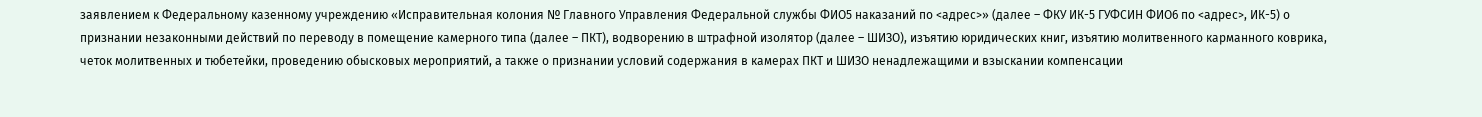заявлением к Федеральному казенному учреждению «Исправительная колония № Главного Управления Федеральной службы ФИО5 наказаний по <адрес>» (далее – ФКУ ИК-5 ГУФСИН ФИО6 по <адрес>, ИК-5) о признании незаконными действий по переводу в помещение камерного типа (далее – ПКТ), водворению в штрафной изолятор (далее – ШИЗО), изъятию юридических книг, изъятию молитвенного карманного коврика, четок молитвенных и тюбетейки, проведению обысковых мероприятий, а также о признании условий содержания в камерах ПКТ и ШИЗО ненадлежащими и взыскании компенсации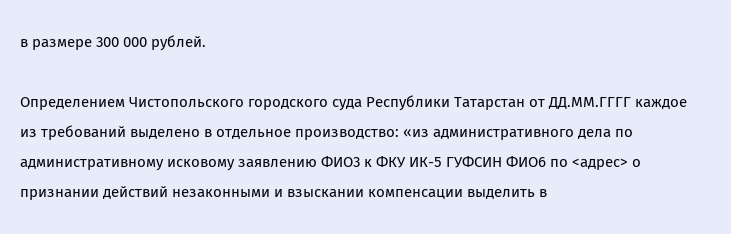в размере 300 000 рублей.

Определением Чистопольского городского суда Республики Татарстан от ДД.ММ.ГГГГ каждое из требований выделено в отдельное производство: «из административного дела по административному исковому заявлению ФИО3 к ФКУ ИК-5 ГУФСИН ФИО6 по <адрес> о признании действий незаконными и взыскании компенсации выделить в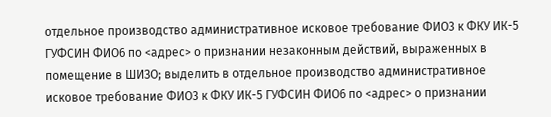отдельное производство административное исковое требование ФИО3 к ФКУ ИК-5 ГУФСИН ФИО6 по <адрес> о признании незаконным действий, выраженных в помещение в ШИЗО; выделить в отдельное производство административное исковое требование ФИО3 к ФКУ ИК-5 ГУФСИН ФИО6 по <адрес> о признании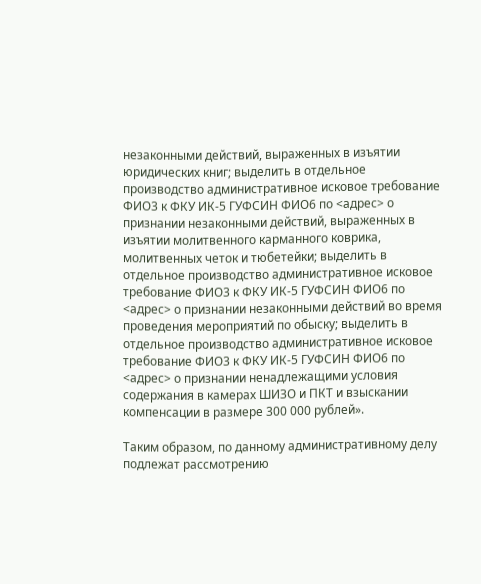незаконными действий, выраженных в изъятии юридических книг; выделить в отдельное производство административное исковое требование ФИО3 к ФКУ ИК-5 ГУФСИН ФИО6 по <адрес> о признании незаконными действий, выраженных в изъятии молитвенного карманного коврика, молитвенных четок и тюбетейки; выделить в отдельное производство административное исковое требование ФИО3 к ФКУ ИК-5 ГУФСИН ФИО6 по <адрес> о признании незаконными действий во время проведения мероприятий по обыску; выделить в отдельное производство административное исковое требование ФИО3 к ФКУ ИК-5 ГУФСИН ФИО6 по <адрес> о признании ненадлежащими условия содержания в камерах ШИЗО и ПКТ и взыскании компенсации в размере 300 000 рублей».

Таким образом, по данному административному делу подлежат рассмотрению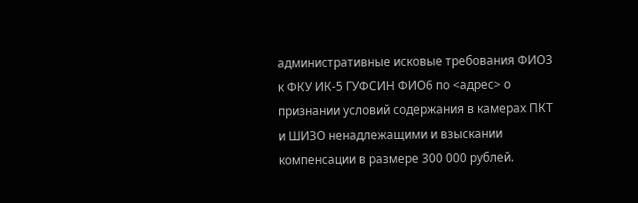административные исковые требования ФИО3 к ФКУ ИК-5 ГУФСИН ФИО6 по <адрес> о признании условий содержания в камерах ПКТ и ШИЗО ненадлежащими и взыскании компенсации в размере 300 000 рублей.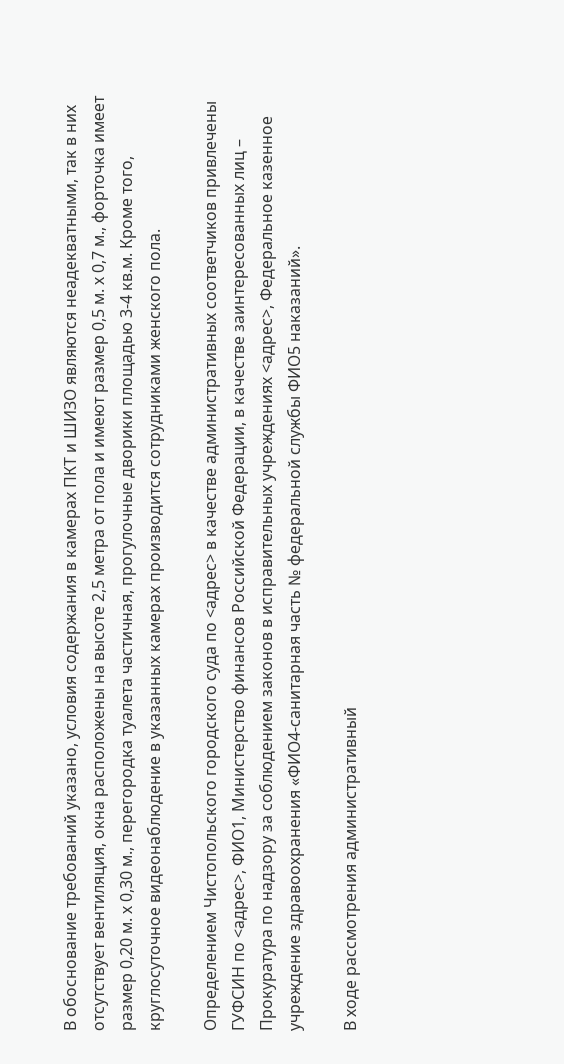В обоснование требований указано, условия содержания в камерах ПКТ и ШИЗО являются неадекватными, так в них отсутствует вентиляция, окна расположены на высоте 2,5 метра от пола и имеют размер 0,5 м. х 0,7 м., форточка имеет размер 0,20 м. х 0,30 м., перегородка туалета частичная, прогулочные дворики площадью 3-4 кв.м. Кроме того, круглосуточное видеонаблюдение в указанных камерах производится сотрудниками женского пола.

Определением Чистопольского городского суда по <адрес> в качестве административных соответчиков привлечены ГУФСИН по <адрес>, ФИО1, Министерство финансов Российской Федерации, в качестве заинтересованных лиц – Прокуратура по надзору за соблюдением законов в исправительных учреждениях <адрес>, Федеральное казенное учреждение здравоохранения «ФИО4-санитарная часть № федеральной службы ФИО5 наказаний».

В ходе рассмотрения административный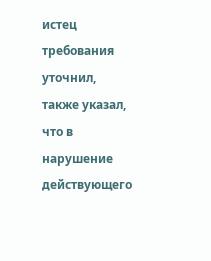истец требования уточнил, также указал, что в нарушение действующего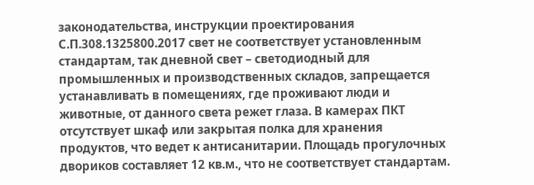законодательства, инструкции проектирования С.П.308.1325800.2017 свет не соответствует установленным стандартам, так дневной свет – светодиодный для промышленных и производственных складов, запрещается устанавливать в помещениях, где проживают люди и животные, от данного света режет глаза. В камерах ПКТ отсутствует шкаф или закрытая полка для хранения продуктов, что ведет к антисанитарии. Площадь прогулочных двориков составляет 12 кв.м., что не соответствует стандартам.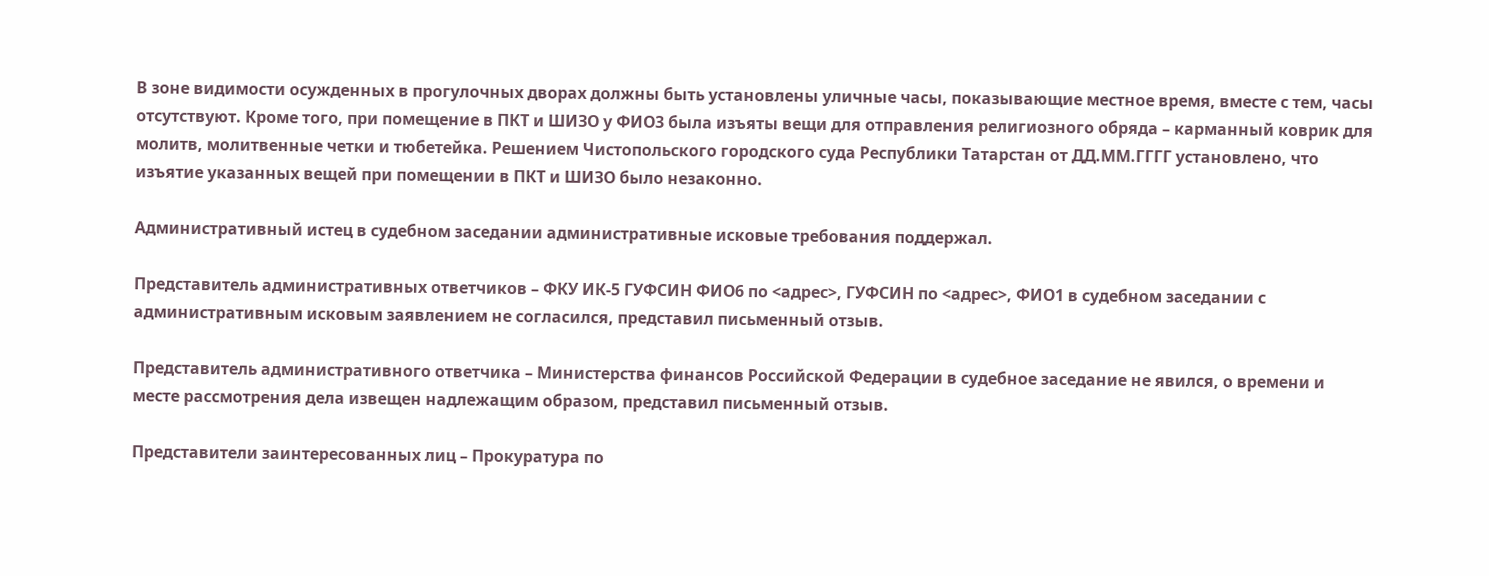В зоне видимости осужденных в прогулочных дворах должны быть установлены уличные часы, показывающие местное время, вместе с тем, часы отсутствуют. Кроме того, при помещение в ПКТ и ШИЗО у ФИО3 была изъяты вещи для отправления религиозного обряда – карманный коврик для молитв, молитвенные четки и тюбетейка. Решением Чистопольского городского суда Республики Татарстан от ДД.ММ.ГГГГ установлено, что изъятие указанных вещей при помещении в ПКТ и ШИЗО было незаконно.

Административный истец в судебном заседании административные исковые требования поддержал.

Представитель административных ответчиков – ФКУ ИК-5 ГУФСИН ФИО6 по <адрес>, ГУФСИН по <адрес>, ФИО1 в судебном заседании с административным исковым заявлением не согласился, представил письменный отзыв.

Представитель административного ответчика – Министерства финансов Российской Федерации в судебное заседание не явился, о времени и месте рассмотрения дела извещен надлежащим образом, представил письменный отзыв.

Представители заинтересованных лиц – Прокуратура по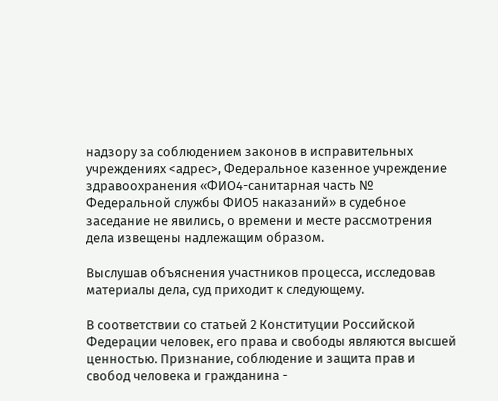надзору за соблюдением законов в исправительных учреждениях <адрес>, Федеральное казенное учреждение здравоохранения «ФИО4-санитарная часть № Федеральной службы ФИО5 наказаний» в судебное заседание не явились, о времени и месте рассмотрения дела извещены надлежащим образом.

Выслушав объяснения участников процесса, исследовав материалы дела, суд приходит к следующему.

В соответствии со статьей 2 Конституции Российской Федерации человек, его права и свободы являются высшей ценностью. Признание, соблюдение и защита прав и свобод человека и гражданина -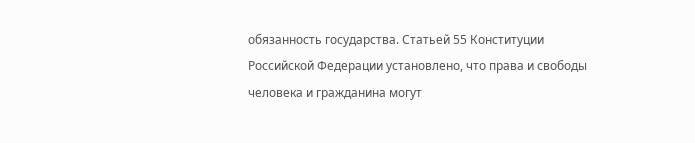обязанность государства. Статьей 55 Конституции Российской Федерации установлено, что права и свободы человека и гражданина могут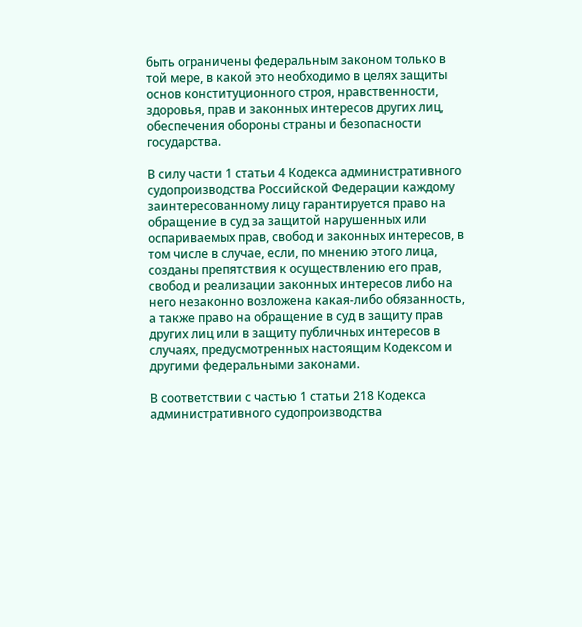быть ограничены федеральным законом только в той мере, в какой это необходимо в целях защиты основ конституционного строя, нравственности, здоровья, прав и законных интересов других лиц, обеспечения обороны страны и безопасности государства.

В силу части 1 статьи 4 Кодекса административного судопроизводства Российской Федерации каждому заинтересованному лицу гарантируется право на обращение в суд за защитой нарушенных или оспариваемых прав, свобод и законных интересов, в том числе в случае, если, по мнению этого лица, созданы препятствия к осуществлению его прав, свобод и реализации законных интересов либо на него незаконно возложена какая-либо обязанность, а также право на обращение в суд в защиту прав других лиц или в защиту публичных интересов в случаях, предусмотренных настоящим Кодексом и другими федеральными законами.

В соответствии с частью 1 статьи 218 Кодекса административного судопроизводства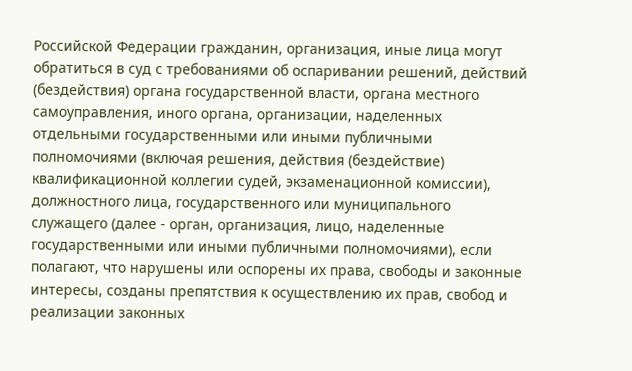Российской Федерации гражданин, организация, иные лица могут обратиться в суд с требованиями об оспаривании решений, действий (бездействия) органа государственной власти, органа местного самоуправления, иного органа, организации, наделенных отдельными государственными или иными публичными полномочиями (включая решения, действия (бездействие) квалификационной коллегии судей, экзаменационной комиссии), должностного лица, государственного или муниципального служащего (далее - орган, организация, лицо, наделенные государственными или иными публичными полномочиями), если полагают, что нарушены или оспорены их права, свободы и законные интересы, созданы препятствия к осуществлению их прав, свобод и реализации законных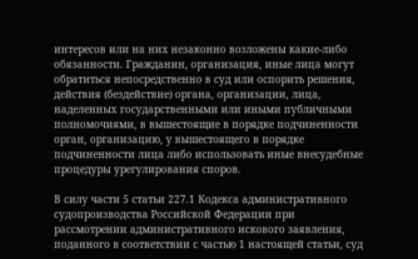интересов или на них незаконно возложены какие-либо обязанности. Гражданин, организация, иные лица могут обратиться непосредственно в суд или оспорить решения, действия (бездействие) органа, организации, лица, наделенных государственными или иными публичными полномочиями, в вышестоящие в порядке подчиненности орган, организацию, у вышестоящего в порядке подчиненности лица либо использовать иные внесудебные процедуры урегулирования споров.

В силу части 5 статьи 227.1 Кодекса административного судопроизводства Российской Федерации при рассмотрении административного искового заявления, поданного в соответствии с частью 1 настоящей статьи, суд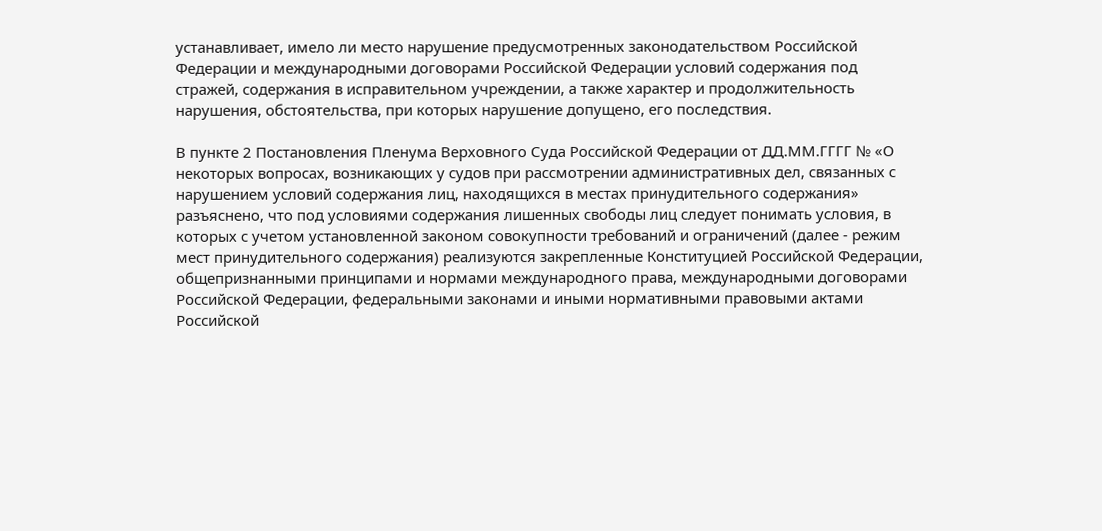устанавливает, имело ли место нарушение предусмотренных законодательством Российской Федерации и международными договорами Российской Федерации условий содержания под стражей, содержания в исправительном учреждении, а также характер и продолжительность нарушения, обстоятельства, при которых нарушение допущено, его последствия.

В пункте 2 Постановления Пленума Верховного Суда Российской Федерации от ДД.ММ.ГГГГ № «О некоторых вопросах, возникающих у судов при рассмотрении административных дел, связанных с нарушением условий содержания лиц, находящихся в местах принудительного содержания» разъяснено, что под условиями содержания лишенных свободы лиц следует понимать условия, в которых с учетом установленной законом совокупности требований и ограничений (далее - режим мест принудительного содержания) реализуются закрепленные Конституцией Российской Федерации, общепризнанными принципами и нормами международного права, международными договорами Российской Федерации, федеральными законами и иными нормативными правовыми актами Российской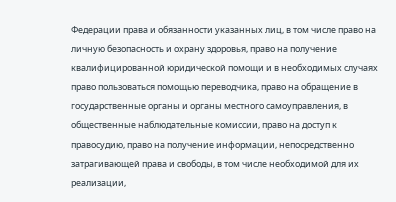Федерации права и обязанности указанных лиц, в том числе право на личную безопасность и охрану здоровья, право на получение квалифицированной юридической помощи и в необходимых случаях право пользоваться помощью переводчика, право на обращение в государственные органы и органы местного самоуправления, в общественные наблюдательные комиссии, право на доступ к правосудию, право на получение информации, непосредственно затрагивающей права и свободы, в том числе необходимой для их реализации,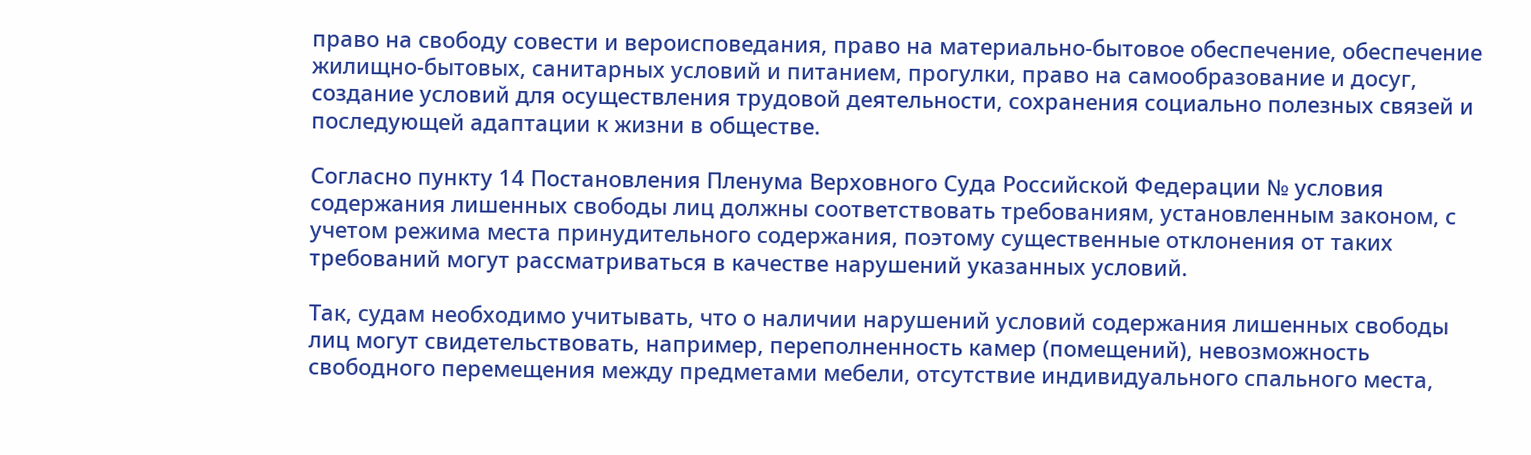право на свободу совести и вероисповедания, право на материально-бытовое обеспечение, обеспечение жилищно-бытовых, санитарных условий и питанием, прогулки, право на самообразование и досуг, создание условий для осуществления трудовой деятельности, сохранения социально полезных связей и последующей адаптации к жизни в обществе.

Согласно пункту 14 Постановления Пленума Верховного Суда Российской Федерации № условия содержания лишенных свободы лиц должны соответствовать требованиям, установленным законом, с учетом режима места принудительного содержания, поэтому существенные отклонения от таких требований могут рассматриваться в качестве нарушений указанных условий.

Так, судам необходимо учитывать, что о наличии нарушений условий содержания лишенных свободы лиц могут свидетельствовать, например, переполненность камер (помещений), невозможность свободного перемещения между предметами мебели, отсутствие индивидуального спального места,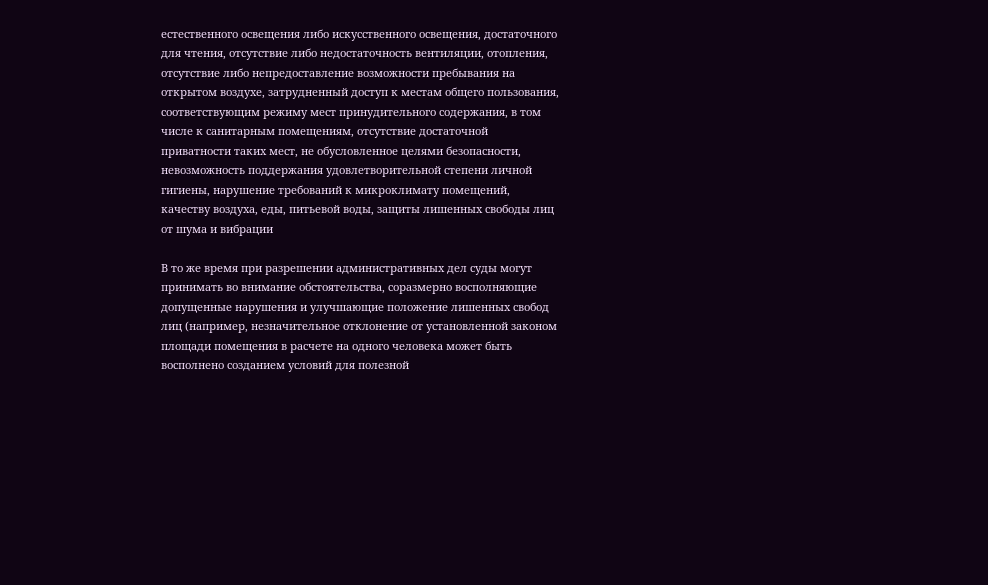естественного освещения либо искусственного освещения, достаточного для чтения, отсутствие либо недостаточность вентиляции, отопления, отсутствие либо непредоставление возможности пребывания на открытом воздухе, затрудненный доступ к местам общего пользования, соответствующим режиму мест принудительного содержания, в том числе к санитарным помещениям, отсутствие достаточной приватности таких мест, не обусловленное целями безопасности, невозможность поддержания удовлетворительной степени личной гигиены, нарушение требований к микроклимату помещений, качеству воздуха, еды, питьевой воды, защиты лишенных свободы лиц от шума и вибрации

В то же время при разрешении административных дел суды могут принимать во внимание обстоятельства, соразмерно восполняющие допущенные нарушения и улучшающие положение лишенных свобод лиц (например, незначительное отклонение от установленной законом площади помещения в расчете на одного человека может быть восполнено созданием условий для полезной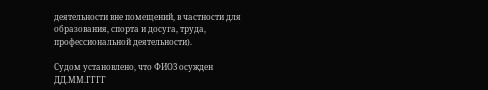деятельности вне помещений, в частности для образования, спорта и досуга, труда, профессиональной деятельности).

Судом установлено, что ФИО3 осужден ДД.ММ.ГГГГ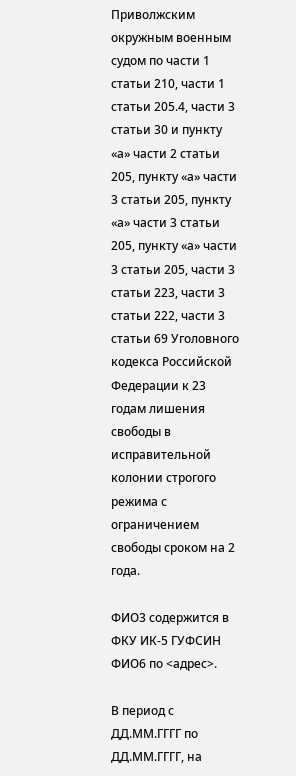Приволжским окружным военным судом по части 1 статьи 210, части 1 статьи 205.4, части 3 статьи 30 и пункту «а» части 2 статьи 205, пункту «а» части 3 статьи 205, пункту «а» части 3 статьи 205, пункту «а» части 3 статьи 205, части 3 статьи 223, части 3 статьи 222, части 3 статьи 69 Уголовного кодекса Российской Федерации к 23 годам лишения свободы в исправительной колонии строгого режима с ограничением свободы сроком на 2 года.

ФИО3 содержится в ФКУ ИК-5 ГУФСИН ФИО6 по <адрес>.

В период с ДД.ММ.ГГГГ по ДД.ММ.ГГГГ, на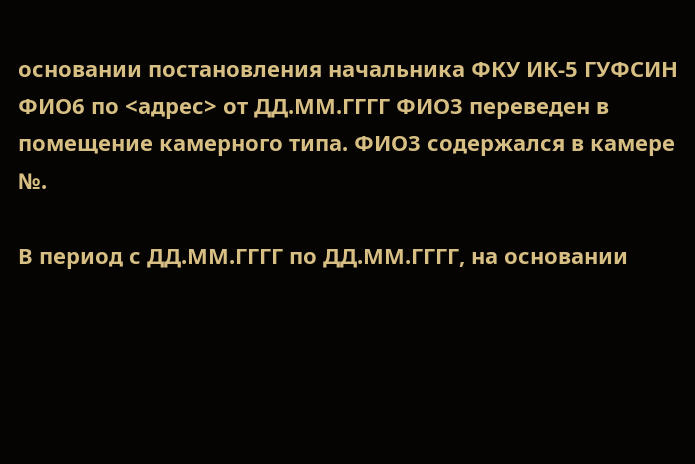основании постановления начальника ФКУ ИК-5 ГУФСИН ФИО6 по <адрес> от ДД.ММ.ГГГГ ФИО3 переведен в помещение камерного типа. ФИО3 содержался в камере №.

В период с ДД.ММ.ГГГГ по ДД.ММ.ГГГГ, на основании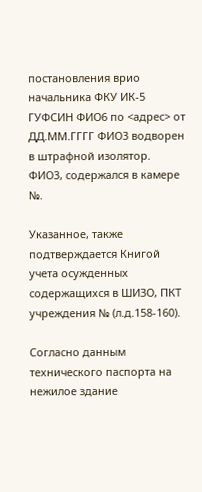постановления врио начальника ФКУ ИК-5 ГУФСИН ФИО6 по <адрес> от ДД.ММ.ГГГГ ФИО3 водворен в штрафной изолятор. ФИО3, содержался в камере №.

Указанное, также подтверждается Книгой учета осужденных содержащихся в ШИЗО, ПКТ учреждения № (л.д.158-160).

Согласно данным технического паспорта на нежилое здание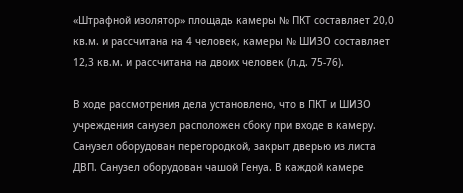«Штрафной изолятор» площадь камеры № ПКТ составляет 20,0 кв.м. и рассчитана на 4 человек, камеры № ШИЗО составляет 12,3 кв.м. и рассчитана на двоих человек (л.д. 75-76).

В ходе рассмотрения дела установлено, что в ПКТ и ШИЗО учреждения санузел расположен сбоку при входе в камеру. Санузел оборудован перегородкой, закрыт дверью из листа ДВП. Санузел оборудован чашой Генуа. В каждой камере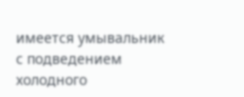имеется умывальник с подведением холодного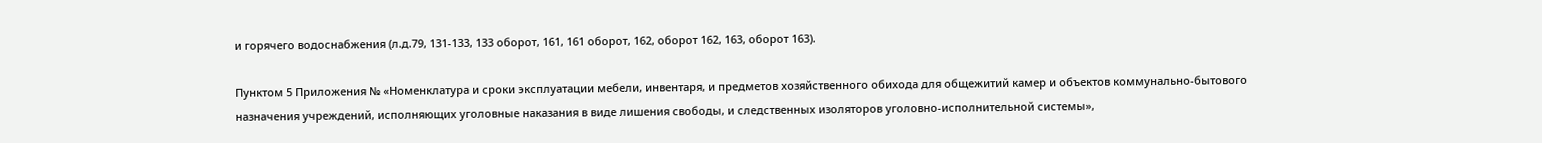и горячего водоснабжения (л.д.79, 131-133, 133 оборот, 161, 161 оборот, 162, оборот 162, 163, оборот 163).

Пунктом 5 Приложения № «Номенклатура и сроки эксплуатации мебели, инвентаря, и предметов хозяйственного обихода для общежитий камер и объектов коммунально-бытового назначения учреждений, исполняющих уголовные наказания в виде лишения свободы, и следственных изоляторов уголовно-исполнительной системы»,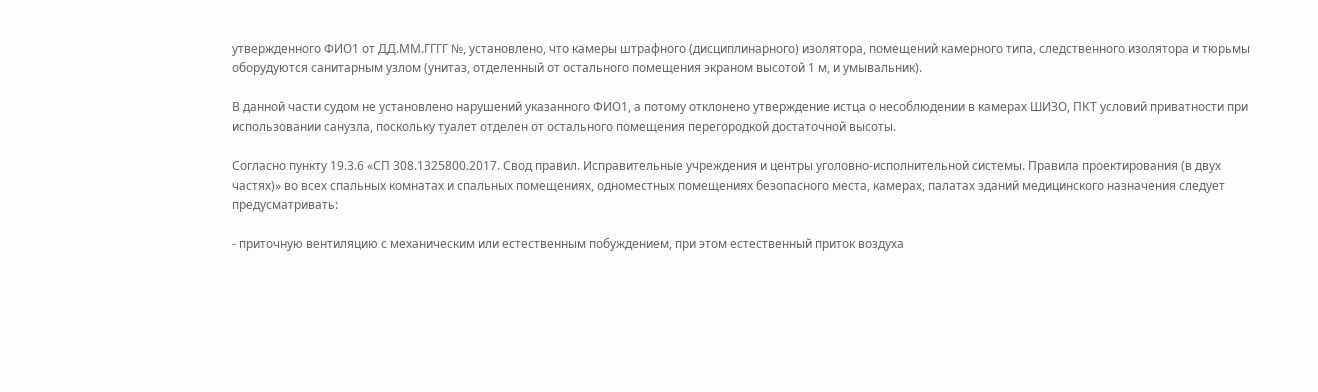утвержденного ФИО1 от ДД.ММ.ГГГГ №, установлено, что камеры штрафного (дисциплинарного) изолятора, помещений камерного типа, следственного изолятора и тюрьмы оборудуются санитарным узлом (унитаз, отделенный от остального помещения экраном высотой 1 м, и умывальник).

В данной части судом не установлено нарушений указанного ФИО1, а потому отклонено утверждение истца о несоблюдении в камерах ШИЗО, ПКТ условий приватности при использовании санузла, поскольку туалет отделен от остального помещения перегородкой достаточной высоты.

Согласно пункту 19.3.6 «СП 308.1325800.2017. Свод правил. Исправительные учреждения и центры уголовно-исполнительной системы. Правила проектирования (в двух частях)» во всех спальных комнатах и спальных помещениях, одноместных помещениях безопасного места, камерах, палатах зданий медицинского назначения следует предусматривать:

- приточную вентиляцию с механическим или естественным побуждением, при этом естественный приток воздуха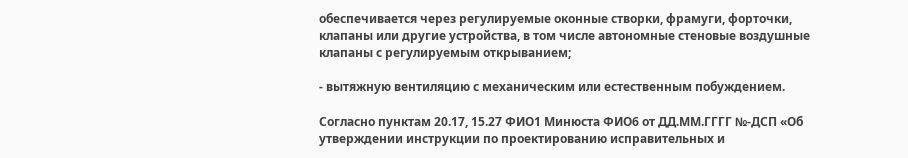обеспечивается через регулируемые оконные створки, фрамуги, форточки, клапаны или другие устройства, в том числе автономные стеновые воздушные клапаны с регулируемым открыванием;

- вытяжную вентиляцию с механическим или естественным побуждением.

Согласно пунктам 20.17, 15.27 ФИО1 Минюста ФИО6 от ДД.ММ.ГГГГ №-ДСП «Об утверждении инструкции по проектированию исправительных и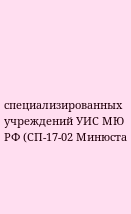специализированных учреждений УИС МЮ РФ (СП-17-02 Минюста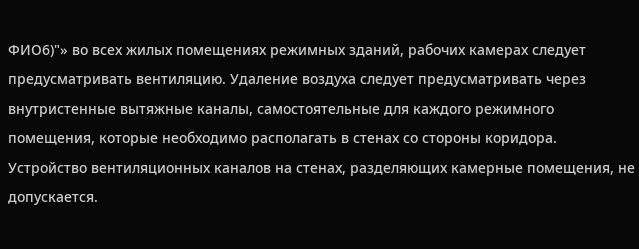ФИО6)"» во всех жилых помещениях режимных зданий, рабочих камерах следует предусматривать вентиляцию. Удаление воздуха следует предусматривать через внутристенные вытяжные каналы, самостоятельные для каждого режимного помещения, которые необходимо располагать в стенах со стороны коридора. Устройство вентиляционных каналов на стенах, разделяющих камерные помещения, не допускается.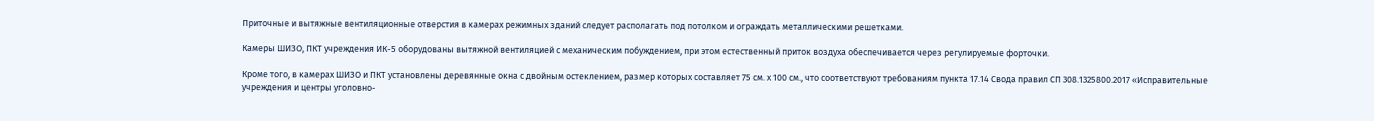Приточные и вытяжные вентиляционные отверстия в камерах режимных зданий следует располагать под потолком и ограждать металлическими решетками.

Камеры ШИЗО, ПКТ учреждения ИК-5 оборудованы вытяжной вентиляцией с механическим побуждением, при этом естественный приток воздуха обеспечивается через регулируемые форточки.

Кроме того, в камерах ШИЗО и ПКТ установлены деревянные окна с двойным остеклением, размер которых составляет 75 см. х 100 см., что соответствуют требованиям пункта 17.14 Свода правил СП 308.1325800.2017 «Исправительные учреждения и центры уголовно-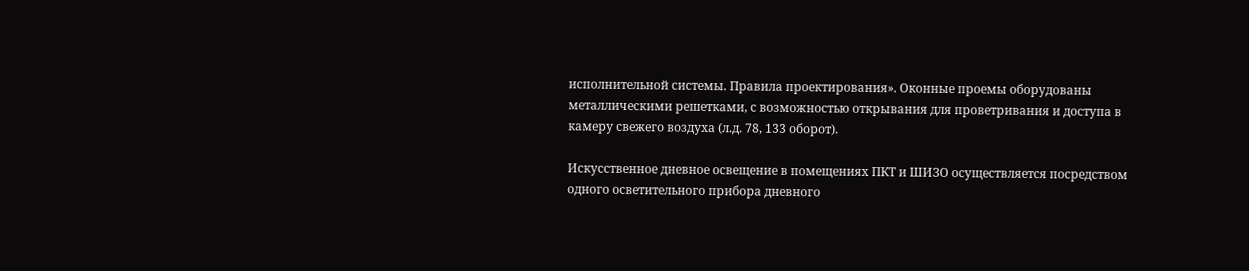исполнительной системы. Правила проектирования». Оконные проемы оборудованы металлическими решетками, с возможностью открывания для проветривания и доступа в камеру свежего воздуха (л.д. 78, 133 оборот).

Искусственное дневное освещение в помещениях ПКТ и ШИЗО осуществляется посредством одного осветительного прибора дневного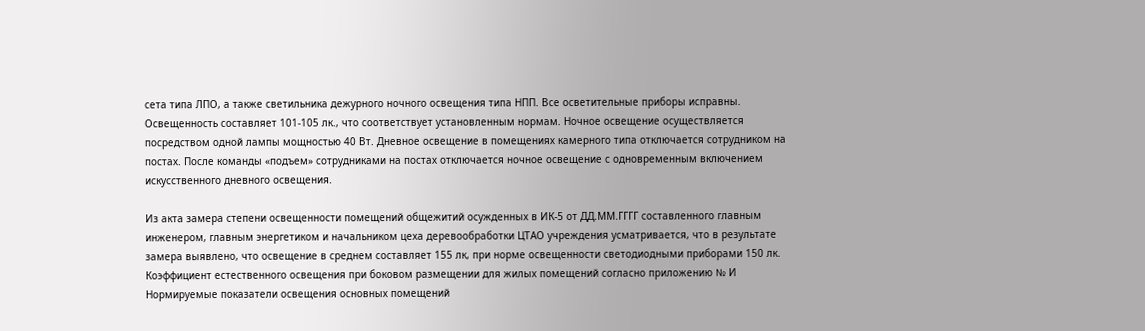сета типа ЛПО, а также светильника дежурного ночного освещения типа НПП. Все осветительные приборы исправны. Освещенность составляет 101-105 лк., что соответствует установленным нормам. Ночное освещение осуществляется посредством одной лампы мощностью 40 Вт. Дневное освещение в помещениях камерного типа отключается сотрудником на постах. После команды «подъем» сотрудниками на постах отключается ночное освещение с одновременным включением искусственного дневного освещения.

Из акта замера степени освещенности помещений общежитий осужденных в ИК-5 от ДД.ММ.ГГГГ составленного главным инженером, главным энергетиком и начальником цеха деревообработки ЦТАО учреждения усматривается, что в результате замера выявлено, что освещение в среднем составляет 155 лк, при норме освещенности светодиодными приборами 150 лк. Коэффициент естественного освещения при боковом размещении для жилых помещений согласно приложению № И Нормируемые показатели освещения основных помещений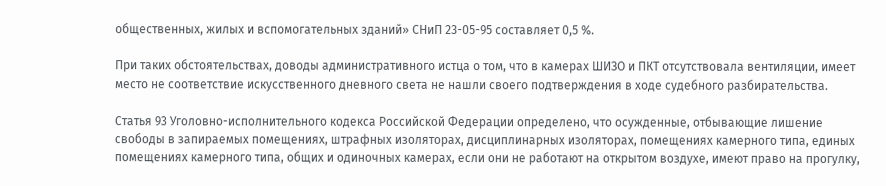общественных, жилых и вспомогательных зданий» СНиП 23-05-95 составляет 0,5 %.

При таких обстоятельствах, доводы административного истца о том, что в камерах ШИЗО и ПКТ отсутствовала вентиляции, имеет место не соответствие искусственного дневного света не нашли своего подтверждения в ходе судебного разбирательства.

Статья 93 Уголовно-исполнительного кодекса Российской Федерации определено, что осужденные, отбывающие лишение свободы в запираемых помещениях, штрафных изоляторах, дисциплинарных изоляторах, помещениях камерного типа, единых помещениях камерного типа, общих и одиночных камерах, если они не работают на открытом воздухе, имеют право на прогулку,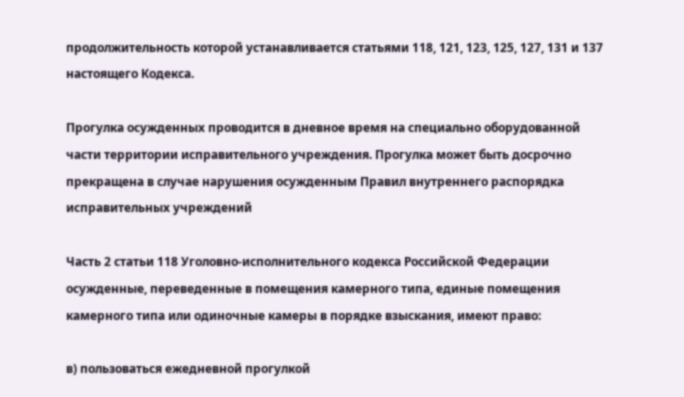продолжительность которой устанавливается статьями 118, 121, 123, 125, 127, 131 и 137 настоящего Кодекса.

Прогулка осужденных проводится в дневное время на специально оборудованной части территории исправительного учреждения. Прогулка может быть досрочно прекращена в случае нарушения осужденным Правил внутреннего распорядка исправительных учреждений

Часть 2 статьи 118 Уголовно-исполнительного кодекса Российской Федерации осужденные, переведенные в помещения камерного типа, единые помещения камерного типа или одиночные камеры в порядке взыскания, имеют право:

в) пользоваться ежедневной прогулкой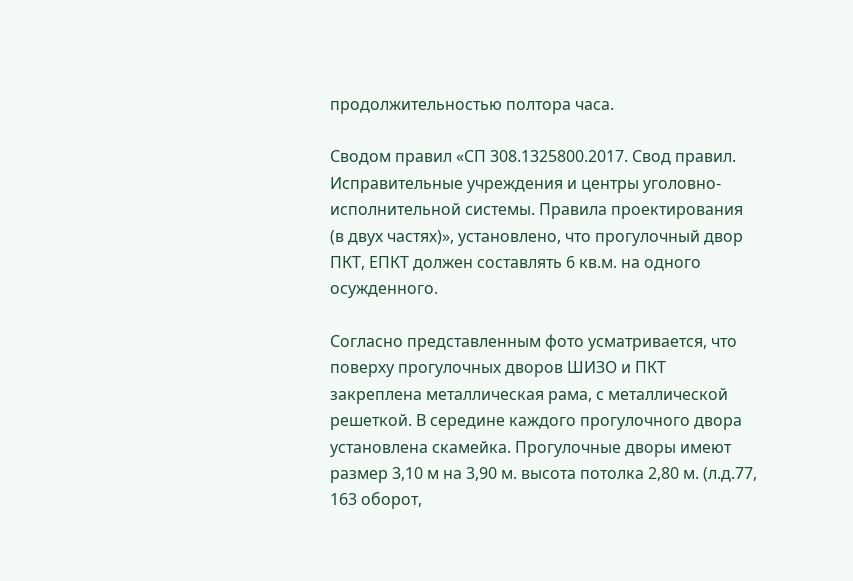продолжительностью полтора часа.

Сводом правил «СП 308.1325800.2017. Свод правил. Исправительные учреждения и центры уголовно-исполнительной системы. Правила проектирования (в двух частях)», установлено, что прогулочный двор ПКТ, ЕПКТ должен составлять 6 кв.м. на одного осужденного.

Согласно представленным фото усматривается, что поверху прогулочных дворов ШИЗО и ПКТ закреплена металлическая рама, с металлической решеткой. В середине каждого прогулочного двора установлена скамейка. Прогулочные дворы имеют размер 3,10 м на 3,90 м. высота потолка 2,80 м. (л.д.77, 163 оборот,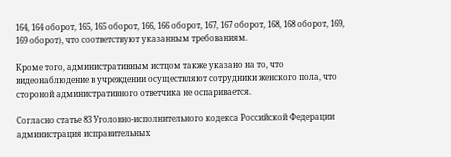164, 164 оборот, 165, 165 оборот, 166, 166 оборот, 167, 167 оборот, 168, 168 оборот, 169, 169 оборот), что соответствуют указанным требованиям.

Кроме того, административным истцом также указано на то, что видеонаблюдение в учреждении осуществляют сотрудники женского пола, что стороной административного ответчика не оспаривается.

Согласно статье 83 Уголовно-исполнительного кодекса Российской Федерации администрация исправительных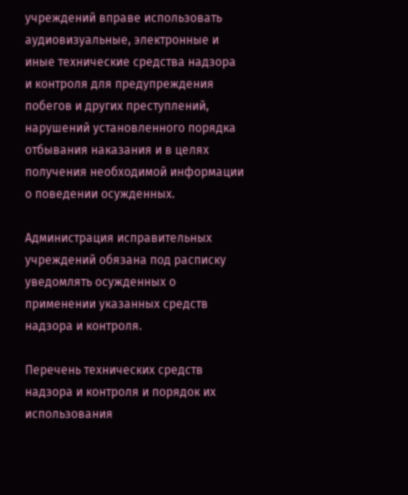учреждений вправе использовать аудиовизуальные, электронные и иные технические средства надзора и контроля для предупреждения побегов и других преступлений, нарушений установленного порядка отбывания наказания и в целях получения необходимой информации о поведении осужденных.

Администрация исправительных учреждений обязана под расписку уведомлять осужденных о применении указанных средств надзора и контроля.

Перечень технических средств надзора и контроля и порядок их использования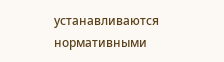устанавливаются нормативными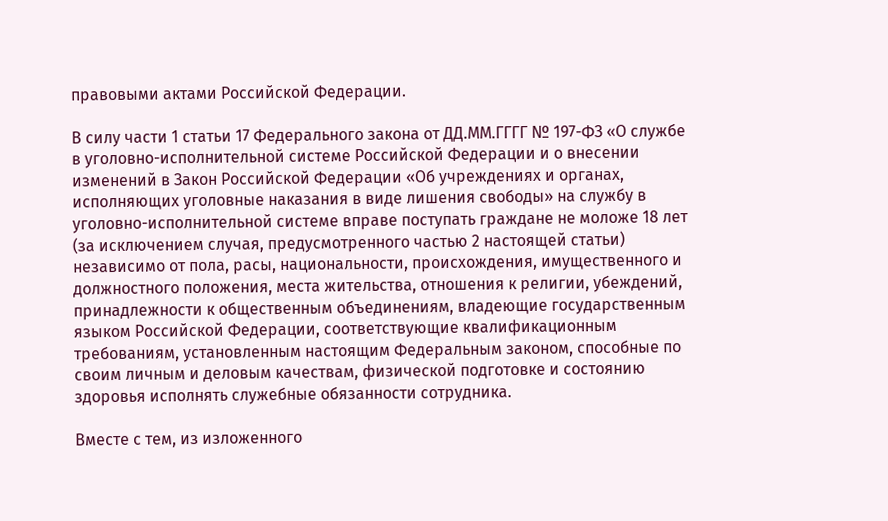правовыми актами Российской Федерации.

В силу части 1 статьи 17 Федерального закона от ДД.ММ.ГГГГ № 197-ФЗ «О службе в уголовно-исполнительной системе Российской Федерации и о внесении изменений в Закон Российской Федерации «Об учреждениях и органах, исполняющих уголовные наказания в виде лишения свободы» на службу в уголовно-исполнительной системе вправе поступать граждане не моложе 18 лет (за исключением случая, предусмотренного частью 2 настоящей статьи) независимо от пола, расы, национальности, происхождения, имущественного и должностного положения, места жительства, отношения к религии, убеждений, принадлежности к общественным объединениям, владеющие государственным языком Российской Федерации, соответствующие квалификационным требованиям, установленным настоящим Федеральным законом, способные по своим личным и деловым качествам, физической подготовке и состоянию здоровья исполнять служебные обязанности сотрудника.

Вместе с тем, из изложенного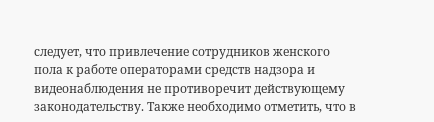следует, что привлечение сотрудников женского пола к работе операторами средств надзора и видеонаблюдения не противоречит действующему законодательству. Также необходимо отметить, что в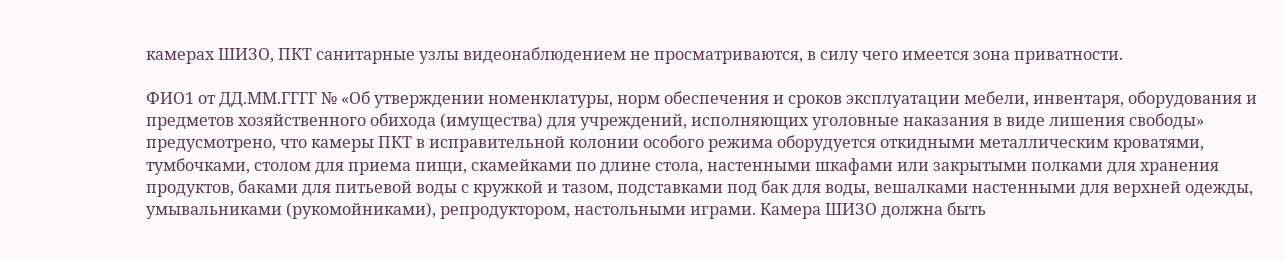камерах ШИЗО, ПКТ санитарные узлы видеонаблюдением не просматриваются, в силу чего имеется зона приватности.

ФИО1 от ДД.ММ.ГГГГ № «Об утверждении номенклатуры, норм обеспечения и сроков эксплуатации мебели, инвентаря, оборудования и предметов хозяйственного обихода (имущества) для учреждений, исполняющих уголовные наказания в виде лишения свободы» предусмотрено, что камеры ПКТ в исправительной колонии особого режима оборудуется откидными металлическим кроватями, тумбочками, столом для приема пищи, скамейками по длине стола, настенными шкафами или закрытыми полками для хранения продуктов, баками для питьевой воды с кружкой и тазом, подставками под бак для воды, вешалками настенными для верхней одежды, умывальниками (рукомойниками), репродуктором, настольными играми. Камера ШИЗО должна быть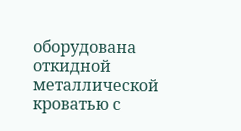оборудована откидной металлической кроватью с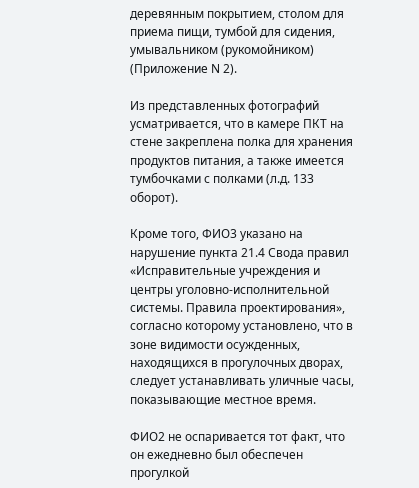деревянным покрытием, столом для приема пищи, тумбой для сидения, умывальником (рукомойником) (Приложение N 2).

Из представленных фотографий усматривается, что в камере ПКТ на стене закреплена полка для хранения продуктов питания, а также имеется тумбочками с полками (л.д. 133 оборот).

Кроме того, ФИО3 указано на нарушение пункта 21.4 Свода правил «Исправительные учреждения и центры уголовно-исполнительной системы. Правила проектирования», согласно которому установлено, что в зоне видимости осужденных, находящихся в прогулочных дворах, следует устанавливать уличные часы, показывающие местное время.

ФИО2 не оспаривается тот факт, что он ежедневно был обеспечен прогулкой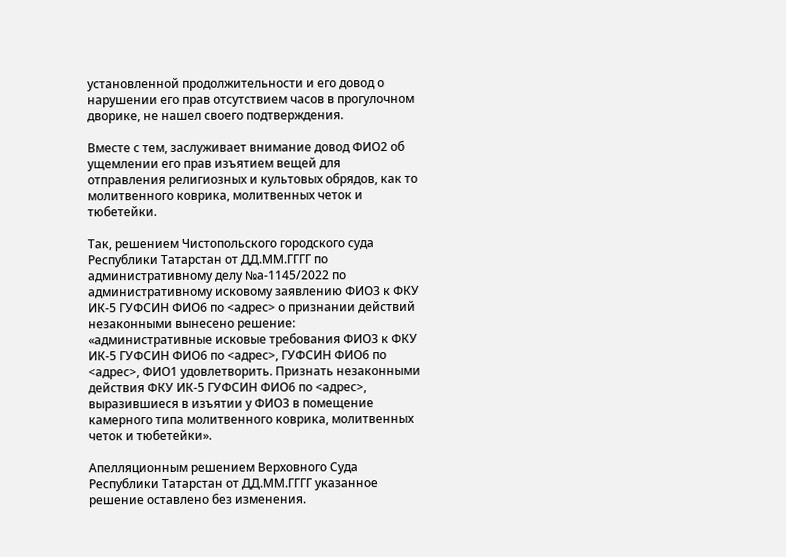установленной продолжительности и его довод о нарушении его прав отсутствием часов в прогулочном дворике, не нашел своего подтверждения.

Вместе с тем, заслуживает внимание довод ФИО2 об ущемлении его прав изъятием вещей для отправления религиозных и культовых обрядов, как то молитвенного коврика, молитвенных четок и тюбетейки.

Так, решением Чистопольского городского суда Республики Татарстан от ДД.ММ.ГГГГ по административному делу №а-1145/2022 по административному исковому заявлению ФИО3 к ФКУ ИК-5 ГУФСИН ФИО6 по <адрес> о признании действий незаконными вынесено решение: «административные исковые требования ФИО3 к ФКУ ИК-5 ГУФСИН ФИО6 по <адрес>, ГУФСИН ФИО6 по <адрес>, ФИО1 удовлетворить. Признать незаконными действия ФКУ ИК-5 ГУФСИН ФИО6 по <адрес>, выразившиеся в изъятии у ФИО3 в помещение камерного типа молитвенного коврика, молитвенных четок и тюбетейки».

Апелляционным решением Верховного Суда Республики Татарстан от ДД.ММ.ГГГГ указанное решение оставлено без изменения.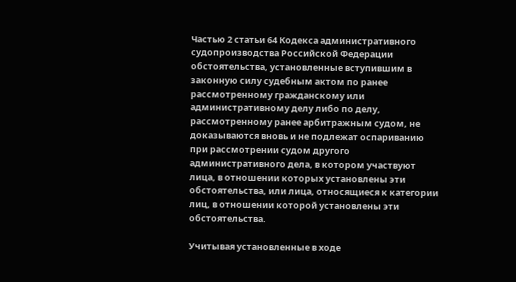Частью 2 статьи 64 Кодекса административного судопроизводства Российской Федерации обстоятельства, установленные вступившим в законную силу судебным актом по ранее рассмотренному гражданскому или административному делу либо по делу, рассмотренному ранее арбитражным судом, не доказываются вновь и не подлежат оспариванию при рассмотрении судом другого административного дела, в котором участвуют лица, в отношении которых установлены эти обстоятельства, или лица, относящиеся к категории лиц, в отношении которой установлены эти обстоятельства.

Учитывая установленные в ходе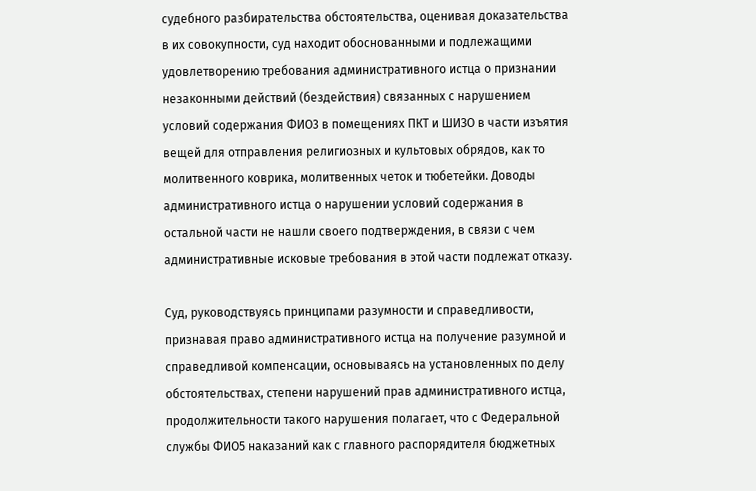судебного разбирательства обстоятельства, оценивая доказательства в их совокупности, суд находит обоснованными и подлежащими удовлетворению требования административного истца о признании незаконными действий (бездействия) связанных с нарушением условий содержания ФИО3 в помещениях ПКТ и ШИЗО в части изъятия вещей для отправления религиозных и культовых обрядов, как то молитвенного коврика, молитвенных четок и тюбетейки. Доводы административного истца о нарушении условий содержания в остальной части не нашли своего подтверждения, в связи с чем административные исковые требования в этой части подлежат отказу.

Суд, руководствуясь принципами разумности и справедливости, признавая право административного истца на получение разумной и справедливой компенсации, основываясь на установленных по делу обстоятельствах, степени нарушений прав административного истца, продолжительности такого нарушения полагает, что с Федеральной службы ФИО5 наказаний как с главного распорядителя бюджетных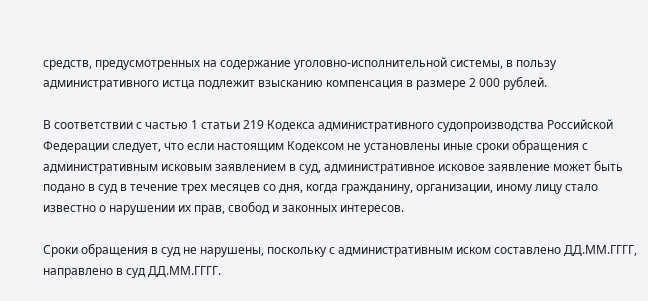средств, предусмотренных на содержание уголовно-исполнительной системы, в пользу административного истца подлежит взысканию компенсация в размере 2 000 рублей.

В соответствии с частью 1 статьи 219 Кодекса административного судопроизводства Российской Федерации следует, что если настоящим Кодексом не установлены иные сроки обращения с административным исковым заявлением в суд, административное исковое заявление может быть подано в суд в течение трех месяцев со дня, когда гражданину, организации, иному лицу стало известно о нарушении их прав, свобод и законных интересов.

Сроки обращения в суд не нарушены, поскольку с административным иском составлено ДД.ММ.ГГГГ, направлено в суд ДД.ММ.ГГГГ.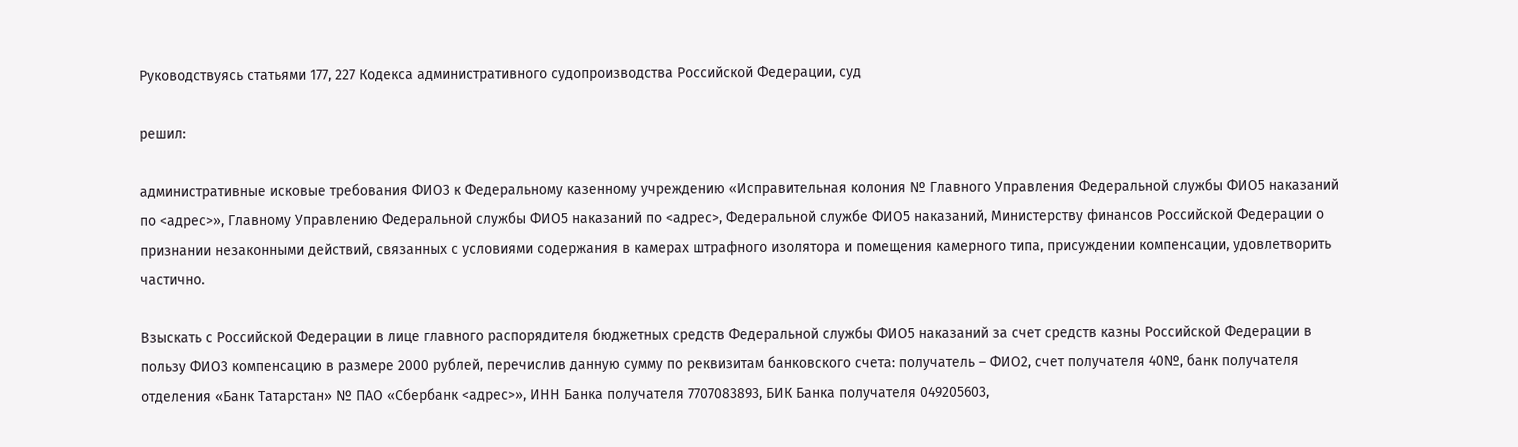Руководствуясь статьями 177, 227 Кодекса административного судопроизводства Российской Федерации, суд

решил:

административные исковые требования ФИО3 к Федеральному казенному учреждению «Исправительная колония № Главного Управления Федеральной службы ФИО5 наказаний по <адрес>», Главному Управлению Федеральной службы ФИО5 наказаний по <адрес>, Федеральной службе ФИО5 наказаний, Министерству финансов Российской Федерации о признании незаконными действий, связанных с условиями содержания в камерах штрафного изолятора и помещения камерного типа, присуждении компенсации, удовлетворить частично.

Взыскать с Российской Федерации в лице главного распорядителя бюджетных средств Федеральной службы ФИО5 наказаний за счет средств казны Российской Федерации в пользу ФИО3 компенсацию в размере 2000 рублей, перечислив данную сумму по реквизитам банковского счета: получатель – ФИО2, счет получателя 40№, банк получателя отделения «Банк Татарстан» № ПАО «Сбербанк <адрес>», ИНН Банка получателя 7707083893, БИК Банка получателя 049205603,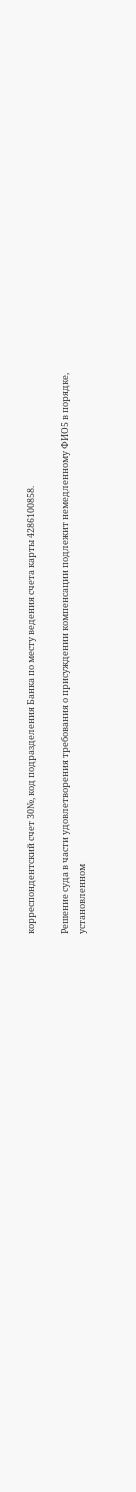корреспондентский счет 30№, код подразделения Банка по месту ведения счета карты 4286100858.

Решение суда в части удовлетворения требования о присуждении компенсации подлежит немедленному ФИО5 в порядке, установленном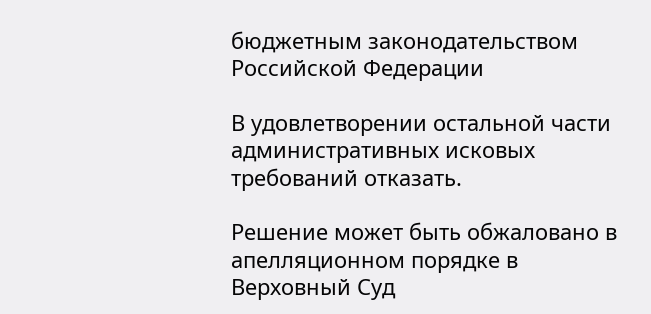бюджетным законодательством Российской Федерации

В удовлетворении остальной части административных исковых требований отказать.

Решение может быть обжаловано в апелляционном порядке в Верховный Суд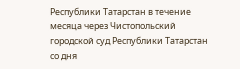Республики Татарстан в течение месяца через Чистопольский городской суд Республики Татарстан со дня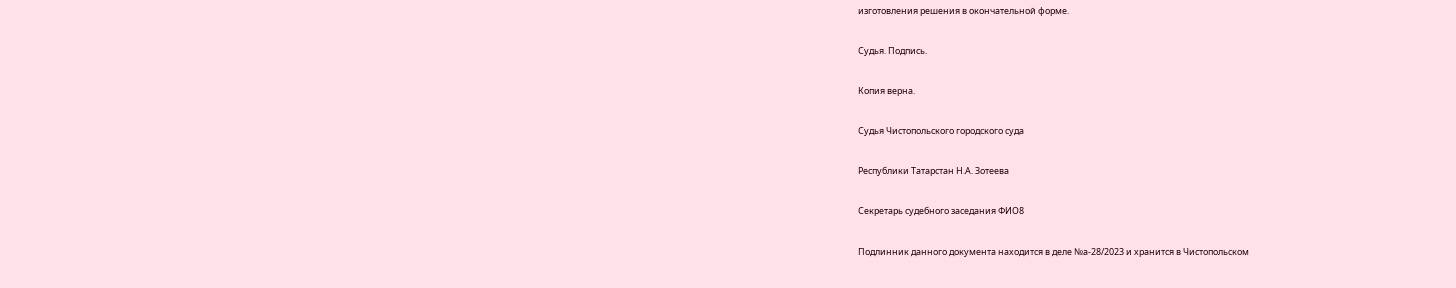изготовления решения в окончательной форме.

Судья. Подпись.

Копия верна.

Судья Чистопольского городского суда

Республики Татарстан Н.А. Зотеева

Секретарь судебного заседания ФИО8

Подлинник данного документа находится в деле №а-28/2023 и хранится в Чистопольском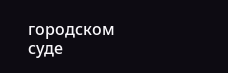городском суде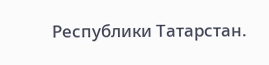Республики Татарстан.